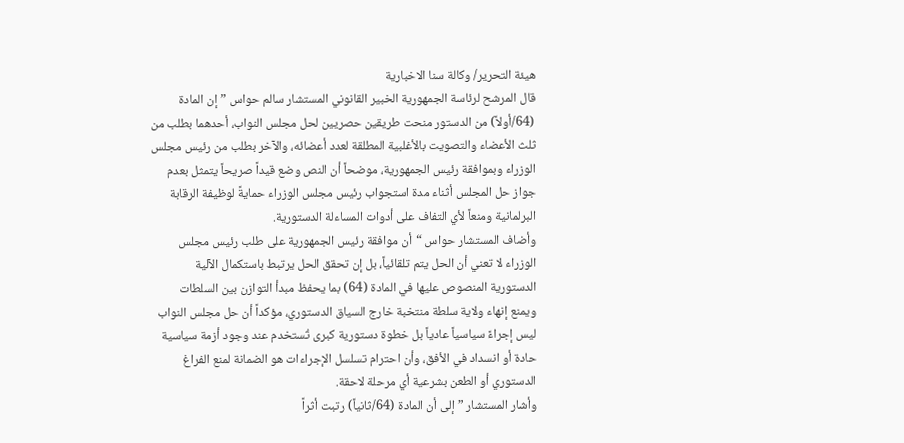هيئة التحرير/ وكالة سنا الاخبارية
قال المرشح لرئاسة الجمهورية الخبير القانوني المستشار سالم حواس ” إن المادة (64/أولاً) من الدستور منحت طريقين حصريين لحل مجلس النواب، أحدهما بطلب من ثلث الأعضاء والتصويت بالأغلبية المطلقة لعدد أعضائه، والآخر بطلب من رئيس مجلس الوزراء وبموافقة رئيس الجمهورية، موضحاً أن النص وضع قيداً صريحاً يتمثل بعدم جواز حل المجلس أثناء مدة استجواب رئيس مجلس الوزراء حمايةً لوظيفة الرقابة البرلمانية ومنعاً لأي التفاف على أدوات المساءلة الدستورية.
وأضاف المستشار حواس “أن موافقة رئيس الجمهورية على طلب رئيس مجلس الوزراء لا تعني أن الحل يتم تلقائياً، بل إن تحقق الحل يرتبط باستكمال الآلية الدستورية المنصوص عليها في المادة (64) بما يحفظ مبدأ التوازن بين السلطات ويمنع إنهاء ولاية سلطة منتخبة خارج السياق الدستوري، مؤكداً أن حل مجلس النواب ليس إجراءً سياسياً عادياً بل خطوة دستورية كبرى تُستخدم عند وجود أزمة سياسية حادة أو انسداد في الأفق، وأن احترام تسلسل الإجراءات هو الضمانة لمنع الفراغ الدستوري أو الطعن بشرعية أي مرحلة لاحقة.
وأشار المستشار ” إلى أن المادة (64/ثانياً) رتبت أثراً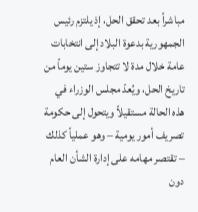مباشراً بعد تحقق الحل، إذ يلتزم رئيس الجمهورية بدعوة البلاد إلى انتخابات عامة خلال مدة لا تتجاوز ستين يوماً من تاريخ الحل، ويُعدّ مجلس الوزراء في هذه الحالة مستقيلاً ويتحول إلى حكومة تصريف أمور يومية – وهو عملياً كذلك – تقتصر مهامه على إدارة الشأن العام دون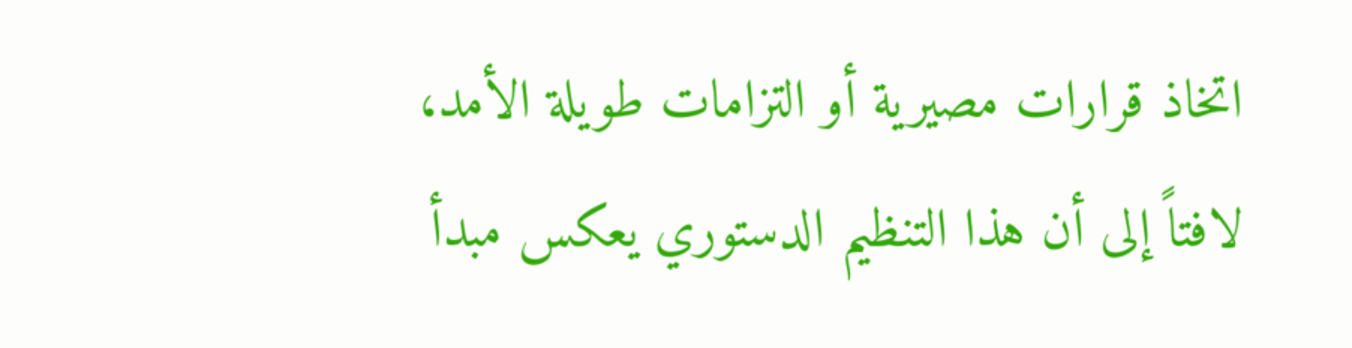اتخاذ قرارات مصيرية أو التزامات طويلة الأمد، لافتاً إلى أن هذا التنظيم الدستوري يعكس مبدأ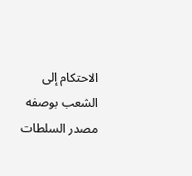الاحتكام إلى الشعب بوصفه مصدر السلطات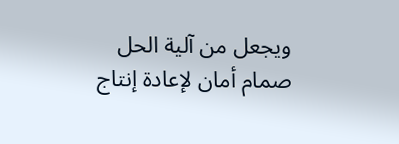ويجعل من آلية الحل صمام أمان لإعادة إنتاج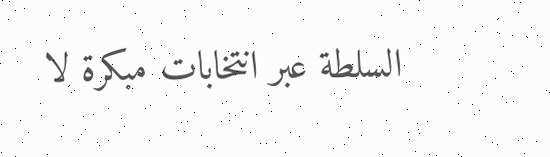السلطة عبر انتخابات مبكرة لا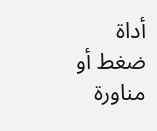أداة ضغط أو مناورة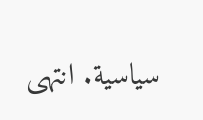سياسية. انتهى